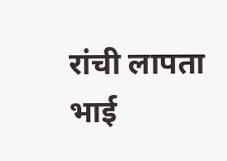रांची लापता भाई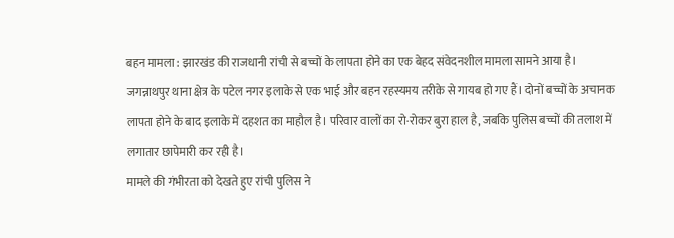बहन मामला : झारखंड की राजधानी रांची से बच्चों के लापता होने का एक बेहद संवेदनशील मामला सामने आया है। जगन्नाथपुर थाना क्षेत्र के पटेल नगर इलाके से एक भाई और बहन रहस्यमय तरीके से गायब हो गए हैं। दोनों बच्चों के अचानक लापता होने के बाद इलाके में दहशत का माहौल है। परिवार वालों का रो-रोकर बुरा हाल है, जबकि पुलिस बच्चों की तलाश में लगातार छापेमारी कर रही है।
मामले की गंभीरता को देखते हुए रांची पुलिस ने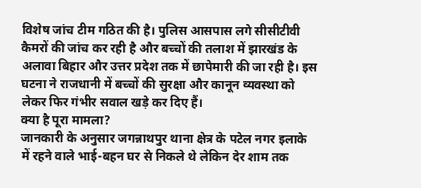विशेष जांच टीम गठित की है। पुलिस आसपास लगे सीसीटीवी कैमरों की जांच कर रही है और बच्चों की तलाश में झारखंड के अलावा बिहार और उत्तर प्रदेश तक में छापेमारी की जा रही है। इस घटना ने राजधानी में बच्चों की सुरक्षा और कानून व्यवस्था को लेकर फिर गंभीर सवाल खड़े कर दिए हैं।
क्या है पूरा मामला?
जानकारी के अनुसार जगन्नाथपुर थाना क्षेत्र के पटेल नगर इलाके में रहने वाले भाई-बहन घर से निकले थे लेकिन देर शाम तक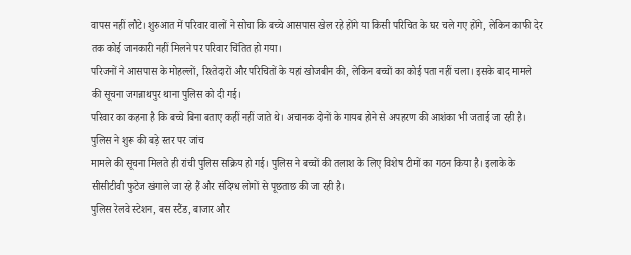वापस नहीं लौटे। शुरुआत में परिवार वालों ने सोचा कि बच्चे आसपास खेल रहे होंगे या किसी परिचित के घर चले गए होंगे, लेकिन काफी देर तक कोई जानकारी नहीं मिलने पर परिवार चिंतित हो गया।
परिजनों ने आसपास के मोहल्लों, रिश्तेदारों और परिचितों के यहां खोजबीन की, लेकिन बच्चों का कोई पता नहीं चला। इसके बाद मामले की सूचना जगन्नाथपुर थाना पुलिस को दी गई।
परिवार का कहना है कि बच्चे बिना बताए कहीं नहीं जाते थे। अचानक दोनों के गायब होने से अपहरण की आशंका भी जताई जा रही है।
पुलिस ने शुरू की बड़े स्तर पर जांच
मामले की सूचना मिलते ही रांची पुलिस सक्रिय हो गई। पुलिस ने बच्चों की तलाश के लिए विशेष टीमों का गठन किया है। इलाके के सीसीटीवी फुटेज खंगाले जा रहे हैं और संदिग्ध लोगों से पूछताछ की जा रही है।
पुलिस रेलवे स्टेशन, बस स्टैंड, बाजार और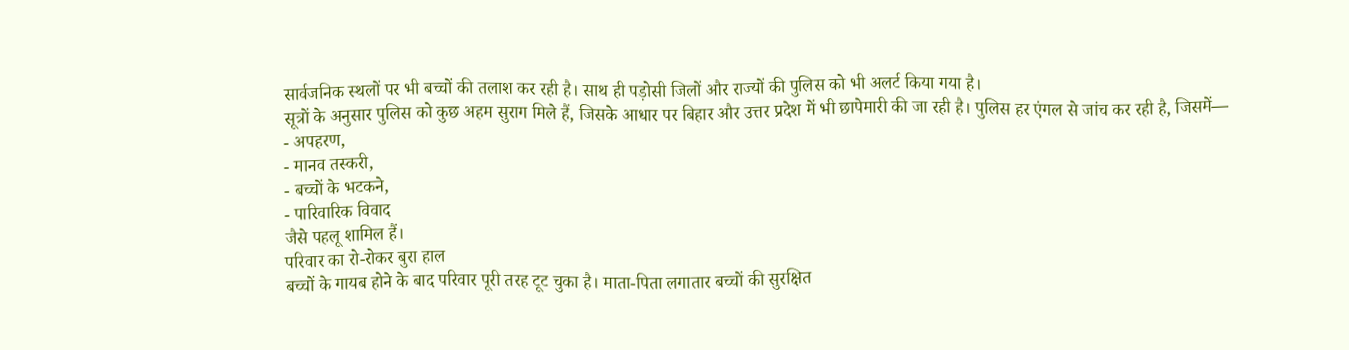सार्वजनिक स्थलों पर भी बच्चों की तलाश कर रही है। साथ ही पड़ोसी जिलों और राज्यों की पुलिस को भी अलर्ट किया गया है।
सूत्रों के अनुसार पुलिस को कुछ अहम सुराग मिले हैं, जिसके आधार पर बिहार और उत्तर प्रदेश में भी छापेमारी की जा रही है। पुलिस हर एंगल से जांच कर रही है, जिसमें—
- अपहरण,
- मानव तस्करी,
- बच्चों के भटकने,
- पारिवारिक विवाद
जैसे पहलू शामिल हैं।
परिवार का रो-रोकर बुरा हाल
बच्चों के गायब होने के बाद परिवार पूरी तरह टूट चुका है। माता-पिता लगातार बच्चों की सुरक्षित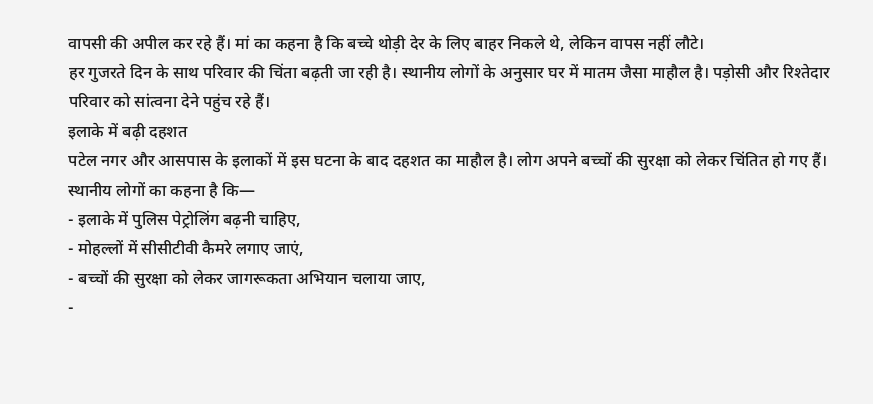वापसी की अपील कर रहे हैं। मां का कहना है कि बच्चे थोड़ी देर के लिए बाहर निकले थे, लेकिन वापस नहीं लौटे।
हर गुजरते दिन के साथ परिवार की चिंता बढ़ती जा रही है। स्थानीय लोगों के अनुसार घर में मातम जैसा माहौल है। पड़ोसी और रिश्तेदार परिवार को सांत्वना देने पहुंच रहे हैं।
इलाके में बढ़ी दहशत
पटेल नगर और आसपास के इलाकों में इस घटना के बाद दहशत का माहौल है। लोग अपने बच्चों की सुरक्षा को लेकर चिंतित हो गए हैं।
स्थानीय लोगों का कहना है कि—
- इलाके में पुलिस पेट्रोलिंग बढ़नी चाहिए,
- मोहल्लों में सीसीटीवी कैमरे लगाए जाएं,
- बच्चों की सुरक्षा को लेकर जागरूकता अभियान चलाया जाए,
-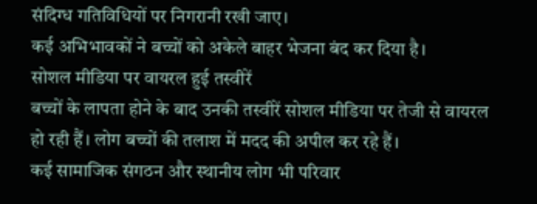संदिग्ध गतिविधियों पर निगरानी रखी जाए।
कई अभिभावकों ने बच्चों को अकेले बाहर भेजना बंद कर दिया है।
सोशल मीडिया पर वायरल हुई तस्वीरें
बच्चों के लापता होने के बाद उनकी तस्वीरें सोशल मीडिया पर तेजी से वायरल हो रही हैं। लोग बच्चों की तलाश में मदद की अपील कर रहे हैं।
कई सामाजिक संगठन और स्थानीय लोग भी परिवार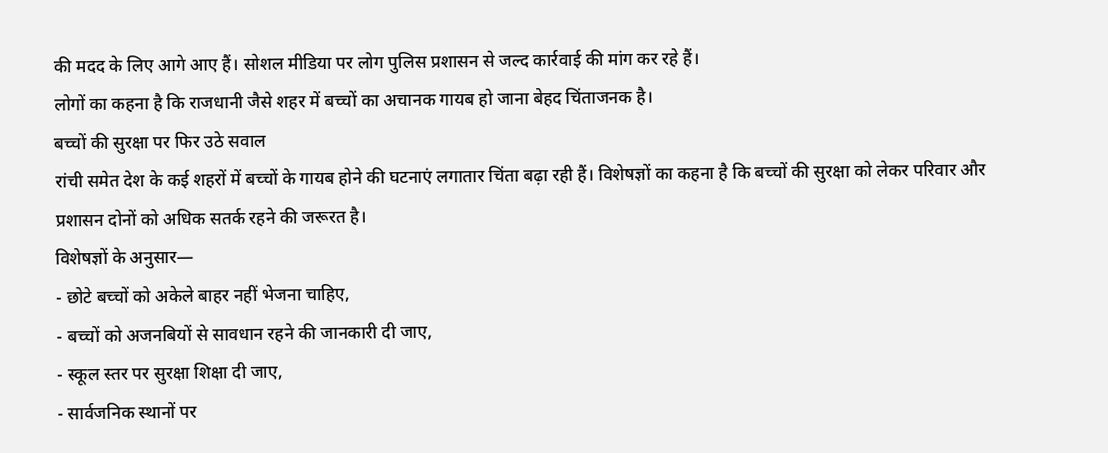की मदद के लिए आगे आए हैं। सोशल मीडिया पर लोग पुलिस प्रशासन से जल्द कार्रवाई की मांग कर रहे हैं।
लोगों का कहना है कि राजधानी जैसे शहर में बच्चों का अचानक गायब हो जाना बेहद चिंताजनक है।
बच्चों की सुरक्षा पर फिर उठे सवाल
रांची समेत देश के कई शहरों में बच्चों के गायब होने की घटनाएं लगातार चिंता बढ़ा रही हैं। विशेषज्ञों का कहना है कि बच्चों की सुरक्षा को लेकर परिवार और प्रशासन दोनों को अधिक सतर्क रहने की जरूरत है।
विशेषज्ञों के अनुसार—
- छोटे बच्चों को अकेले बाहर नहीं भेजना चाहिए,
- बच्चों को अजनबियों से सावधान रहने की जानकारी दी जाए,
- स्कूल स्तर पर सुरक्षा शिक्षा दी जाए,
- सार्वजनिक स्थानों पर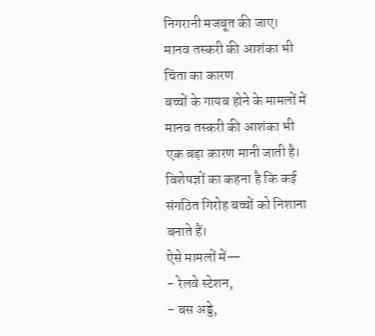निगरानी मजबूत की जाए।
मानव तस्करी की आशंका भी चिंता का कारण
बच्चों के गायब होने के मामलों में मानव तस्करी की आशंका भी एक बड़ा कारण मानी जाती है। विशेषज्ञों का कहना है कि कई संगठित गिरोह बच्चों को निशाना बनाते हैं।
ऐसे मामलों में—
- रेलवे स्टेशन,
- बस अड्डे,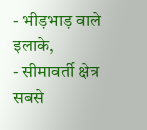- भीड़भाड़ वाले इलाके,
- सीमावर्ती क्षेत्र
सबसे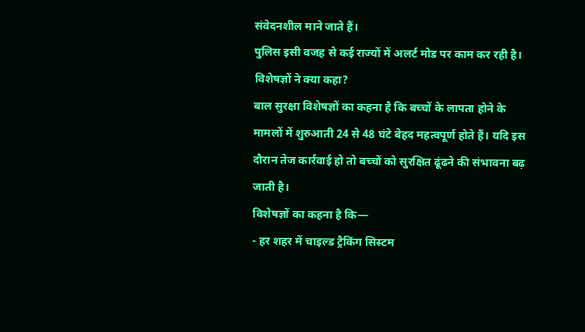संवेदनशील माने जाते हैं।
पुलिस इसी वजह से कई राज्यों में अलर्ट मोड पर काम कर रही है।
विशेषज्ञों ने क्या कहा?
बाल सुरक्षा विशेषज्ञों का कहना है कि बच्चों के लापता होने के मामलों में शुरुआती 24 से 48 घंटे बेहद महत्वपूर्ण होते हैं। यदि इस दौरान तेज कार्रवाई हो तो बच्चों को सुरक्षित ढूंढने की संभावना बढ़ जाती है।
विशेषज्ञों का कहना है कि—
- हर शहर में चाइल्ड ट्रैकिंग सिस्टम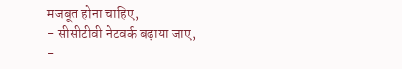मजबूत होना चाहिए,
- सीसीटीवी नेटवर्क बढ़ाया जाए,
-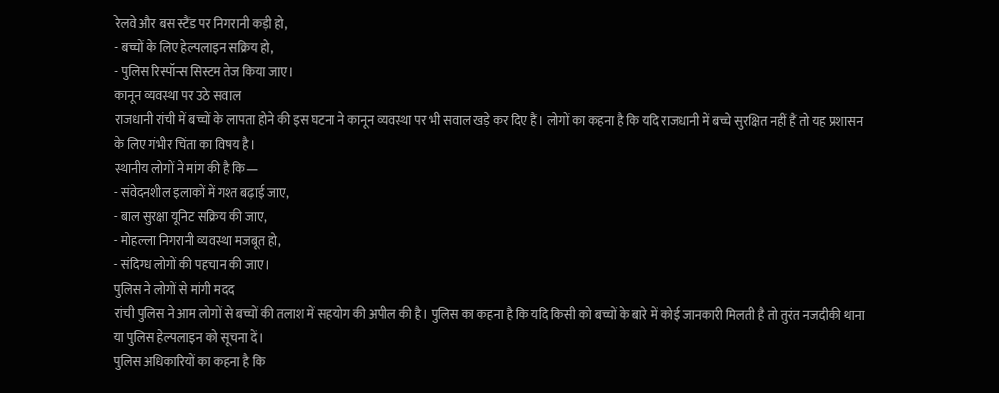रेलवे और बस स्टैंड पर निगरानी कड़ी हो,
- बच्चों के लिए हेल्पलाइन सक्रिय हो,
- पुलिस रिस्पॉन्स सिस्टम तेज किया जाए।
कानून व्यवस्था पर उठे सवाल
राजधानी रांची में बच्चों के लापता होने की इस घटना ने कानून व्यवस्था पर भी सवाल खड़े कर दिए हैं। लोगों का कहना है कि यदि राजधानी में बच्चे सुरक्षित नहीं हैं तो यह प्रशासन के लिए गंभीर चिंता का विषय है।
स्थानीय लोगों ने मांग की है कि—
- संवेदनशील इलाकों में गश्त बढ़ाई जाए,
- बाल सुरक्षा यूनिट सक्रिय की जाए,
- मोहल्ला निगरानी व्यवस्था मजबूत हो,
- संदिग्ध लोगों की पहचान की जाए।
पुलिस ने लोगों से मांगी मदद
रांची पुलिस ने आम लोगों से बच्चों की तलाश में सहयोग की अपील की है। पुलिस का कहना है कि यदि किसी को बच्चों के बारे में कोई जानकारी मिलती है तो तुरंत नजदीकी थाना या पुलिस हेल्पलाइन को सूचना दें।
पुलिस अधिकारियों का कहना है कि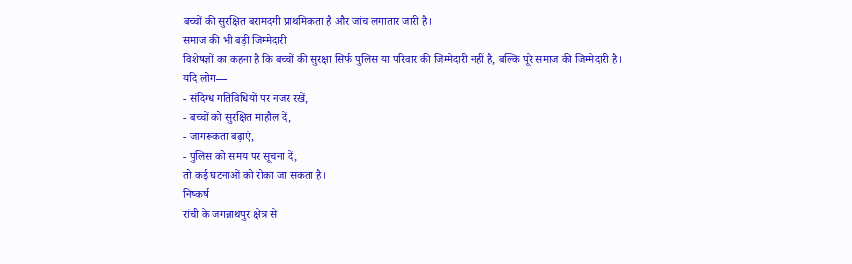बच्चों की सुरक्षित बरामदगी प्राथमिकता है और जांच लगातार जारी है।
समाज की भी बड़ी जिम्मेदारी
विशेषज्ञों का कहना है कि बच्चों की सुरक्षा सिर्फ पुलिस या परिवार की जिम्मेदारी नहीं है, बल्कि पूरे समाज की जिम्मेदारी है।
यदि लोग—
- संदिग्ध गतिविधियों पर नजर रखें,
- बच्चों को सुरक्षित माहौल दें,
- जागरूकता बढ़ाएं,
- पुलिस को समय पर सूचना दें,
तो कई घटनाओं को रोका जा सकता है।
निष्कर्ष
रांची के जगन्नाथपुर क्षेत्र से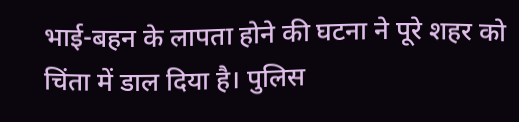भाई-बहन के लापता होने की घटना ने पूरे शहर को चिंता में डाल दिया है। पुलिस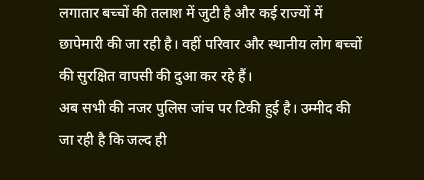लगातार बच्चों की तलाश में जुटी है और कई राज्यों में छापेमारी की जा रही है। वहीं परिवार और स्थानीय लोग बच्चों की सुरक्षित वापसी की दुआ कर रहे हैं।
अब सभी की नजर पुलिस जांच पर टिकी हुई है। उम्मीद की जा रही है कि जल्द ही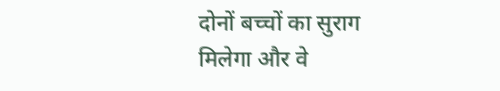दोनों बच्चों का सुराग मिलेगा और वे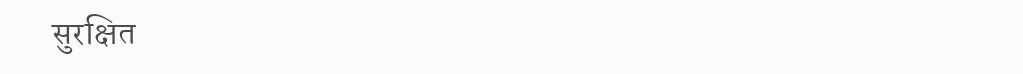सुरक्षित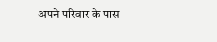अपने परिवार के पास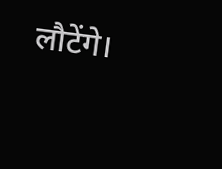लौटेंगे।